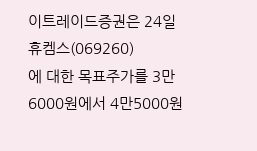이트레이드증권은 24일
휴켐스(069260)
에 대한 목표주가를 3만6000원에서 4만5000원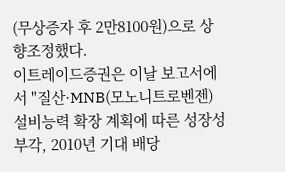(무상증자 후 2만8100원)으로 상향조정했다.
이트레이드증권은 이날 보고서에서 "질산·MNB(모노니트로벤젠) 설비능력 확장 계획에 따른 성장성 부각, 2010년 기대 배당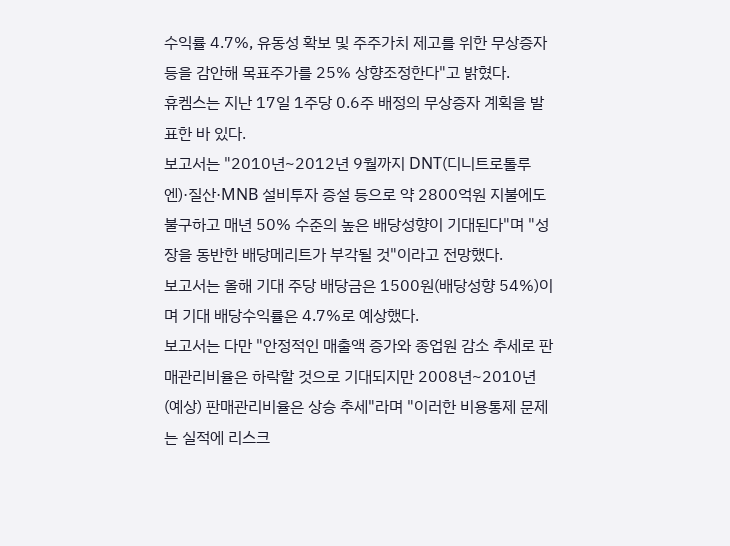수익률 4.7%, 유동성 확보 및 주주가치 제고를 위한 무상증자 등을 감안해 목표주가를 25% 상향조정한다"고 밝혔다.
휴켐스는 지난 17일 1주당 0.6주 배정의 무상증자 계획을 발표한 바 있다.
보고서는 "2010년~2012년 9월까지 DNT(디니트로톨루엔)·질산·MNB 설비투자 증설 등으로 약 2800억원 지불에도 불구하고 매년 50% 수준의 높은 배당성향이 기대된다"며 "성장을 동반한 배당메리트가 부각될 것"이라고 전망했다.
보고서는 올해 기대 주당 배당금은 1500원(배당성향 54%)이며 기대 배당수익률은 4.7%로 예상했다.
보고서는 다만 "안정적인 매출액 증가와 종업원 감소 추세로 판매관리비율은 하락할 것으로 기대되지만 2008년~2010년(예상) 판매관리비율은 상승 추세"라며 "이러한 비용통제 문제는 실적에 리스크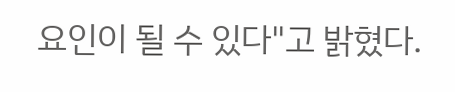요인이 될 수 있다"고 밝혔다.